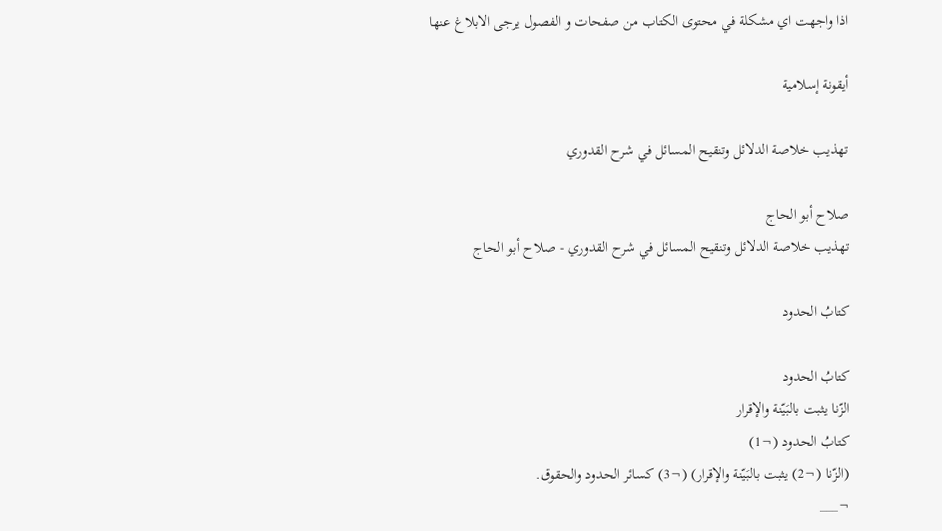اذا واجهت اي مشكلة في محتوى الكتاب من صفحات و الفصول يرجى الابلاغ عنها

أيقونة إسلامية

تهذيب خلاصة الدلائل وتنقيح المسائل في شرح القدوري

صلاح أبو الحاج
تهذيب خلاصة الدلائل وتنقيح المسائل في شرح القدوري - صلاح أبو الحاج

كتابُ الحدود

كتابُ الحدود
الزّنا يثبت بالبَيّنة والإقرار
كتابُ الحدود (¬1)
(الزّنا (¬2) يثبت بالبَيّنة والإقرار) (¬3) كسائر الحدود والحقوق.
¬___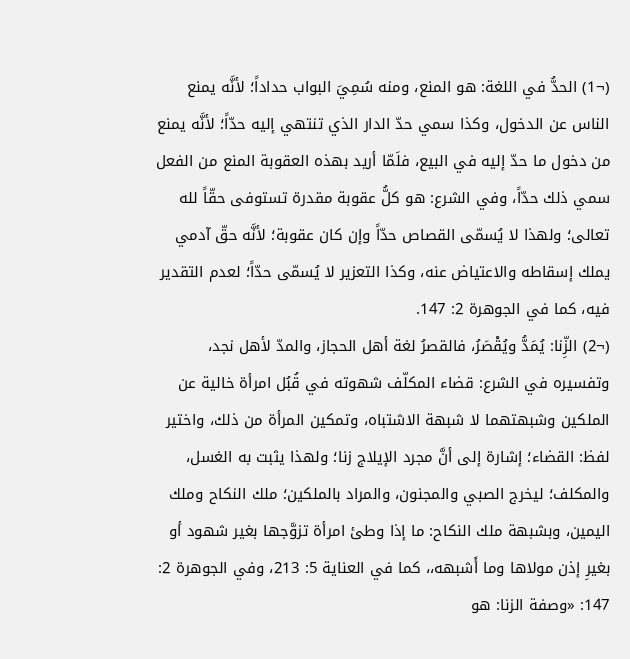(¬1) الحدُّ في اللغة: هو المنع، ومنه سُمِيَ البواب حداداً؛ لأنَّه يمنع الناس عن الدخول، وكذا سمي حدّ الدار الذي تنتهي إليه حدّاً؛ لأنَّه يمنع من دخول ما حدّ إليه في البيع، فلَمّا أريد بهذه العقوبة المنع من الفعل سمي ذلك حدّاً، وفي الشرع: هو كلُّ عقوبة مقدرة تستوفى حقّاً لله تعالى؛ ولهذا لا يُسمّى القصاص حدّاً وإن كان عقوبة؛ لأنَّه حقّ آدمي يملك إسقاطه والاعتياض عنه، وكذا التعزير لا يُسمّى حدّاً؛ لعدم التقدير فيه، كما في الجوهرة 2: 147.
(¬2) الزِّنا: يُمَدُّ ويُقْصَرُ، فالقصرُ لغة أهل الحجاز، والمدّ لأهل نجد، وتفسيره في الشرع: قضاء المكلّف شهوته في قُبُل امرأة خالية عن الملكين وشبهتهما لا شبهة الاشتباه، وتمكين المرأة من ذلك، واختير لفظ: القضاء؛ إشارة إلى أنَّ مجرد الإيلاج زنا؛ ولهذا يثبت به الغسل، والمكلف؛ ليخرج الصبي والمجنون، والمراد بالملكين؛ ملك النكاح وملك اليمين، وبشبهة ملك النكاح: ما إذا وطئ امرأة تزوَّجها بغير شهود أو بغيرِ إذن مولاها وما أَشبهه،، كما في العناية 5: 213، وفي الجوهرة 2: 147: «وصفة الزنا: هو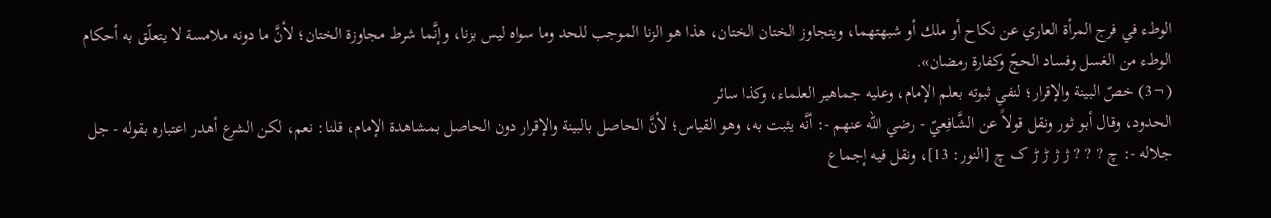الوطء في فرج المرأة العاري عن نكاح أو ملك أو شبهتهما، ويتجاوز الختان الختان، هذا هو الزنا الموجب للحد وما سواه ليس بزنا، وإنَّما شرط مجاوزة الختان؛ لأنَّ ما دونه ملامسة لا يتعلّق به أحكام الوطء من الغسل وفساد الحجّ وكفارة رمضان».
(¬3) خصّ البينة والإقرار؛ لنفي ثبوته بعلم الإمام، وعليه جماهير العلماء، وكذا سائر
الحدود، وقال أبو ثور ونقل قولاً عن الشَّافِعيّ - رضي الله عنهم -: أنَّه يثبت به، وهو القياس؛ لأنَّ الحاصل بالبينة والإقرار دون الحاصل بمشاهدة الإمام، قلنا: نعم، لكن الشرع أهدر اعتباره بقوله - جل جلاله -: چ ? ? ? ژ ژ ڑ ڑ ک چ [النور: 13]، ونقل فيه إجماع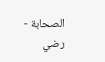الصحابة - رضي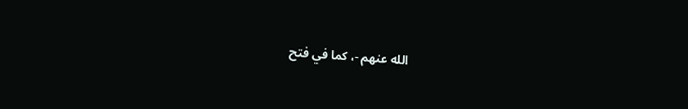الله عنهم -، كما في فتح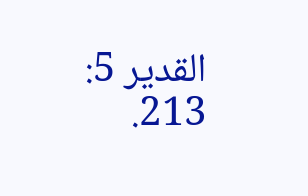القدير 5: 213.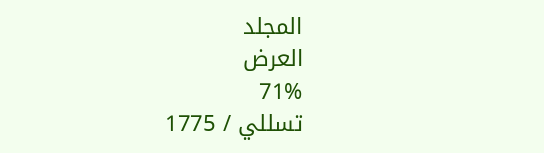المجلد
العرض
71%
تسللي / 1775